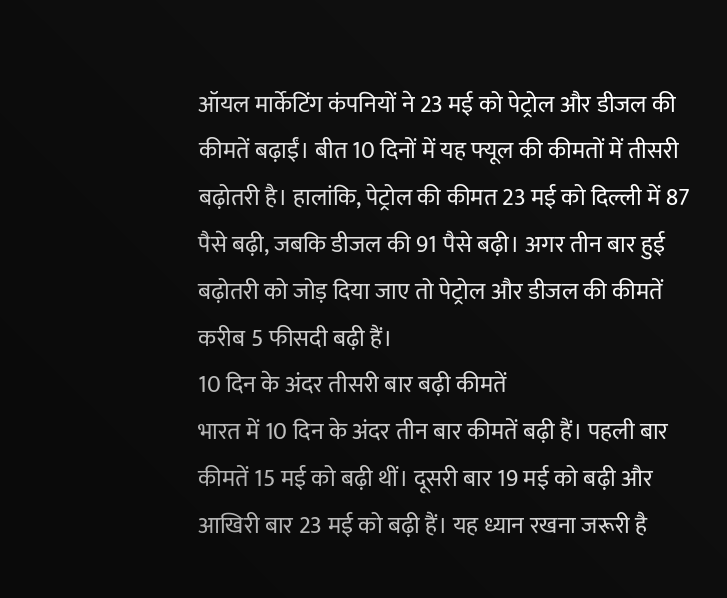ऑयल मार्केटिंग कंपनियों ने 23 मई को पेट्रोल और डीजल की कीमतें बढ़ाईं। बीत 10 दिनों में यह फ्यूल की कीमतों में तीसरी बढ़ोतरी है। हालांकि, पेट्रोल की कीमत 23 मई को दिल्ली में 87 पैसे बढ़ी, जबकि डीजल की 91 पैसे बढ़ी। अगर तीन बार हुई बढ़ोतरी को जोड़ दिया जाए तो पेट्रोल और डीजल की कीमतें करीब 5 फीसदी बढ़ी हैं।
10 दिन के अंदर तीसरी बार बढ़ी कीमतें
भारत में 10 दिन के अंदर तीन बार कीमतें बढ़ी हैं। पहली बार कीमतें 15 मई को बढ़ी थीं। दूसरी बार 19 मई को बढ़ी और आखिरी बार 23 मई को बढ़ी हैं। यह ध्यान रखना जरूरी है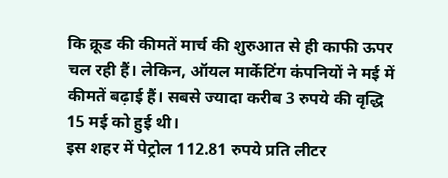कि क्रूड की कीमतें मार्च की शुरुआत से ही काफी ऊपर चल रही हैं। लेकिन, ऑयल मार्केटिंग कंपनियों ने मई में कीमतें बढ़ाई हैं। सबसे ज्यादा करीब 3 रुपये की वृद्धि 15 मई को हुई थी।
इस शहर में पेट्रोल 112.81 रुपये प्रति लीटर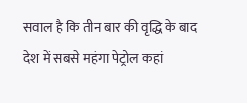सवाल है कि तीन बार की वृद्धि के बाद देश में सबसे महंगा पेट्रोल कहां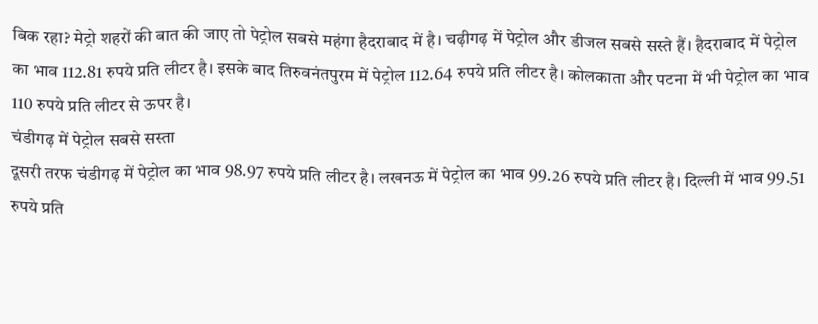बिक रहा? मेट्रो शहरों की बात की जाए तो पेट्रोल सबसे महंगा हैदराबाद में है। चढ़ीगढ़ में पेट्रोल और डीजल सबसे सस्ते हैं। हैदराबाद में पेट्रोल का भाव 112.81 रुपये प्रति लीटर है। इसके बाद तिरुवनंतपुरम में पेट्रोल 112.64 रुपये प्रति लीटर है। कोलकाता और पटना में भी पेट्रोल का भाव 110 रुपये प्रति लीटर से ऊपर है।
चंडीगढ़ में पेट्रोल सबसे सस्ता
दूसरी तरफ चंडीगढ़ में पेट्रोल का भाव 98.97 रुपये प्रति लीटर है। लखनऊ में पेट्रोल का भाव 99.26 रुपये प्रति लीटर है। दिल्ली में भाव 99.51 रुपये प्रति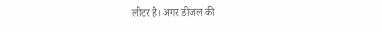लीटर है। अगर डीजल की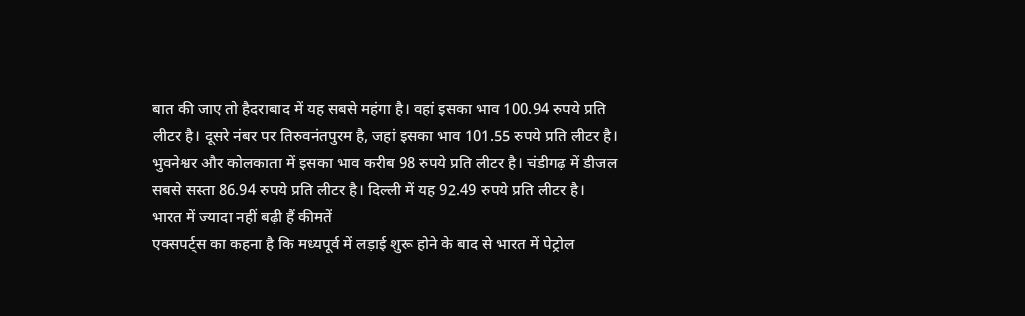बात की जाए तो हैदराबाद में यह सबसे महंगा है। वहां इसका भाव 100.94 रुपये प्रति लीटर है। दूसरे नंबर पर तिरुवनंतपुरम है, जहां इसका भाव 101.55 रुपये प्रति लीटर है। भुवनेश्वर और कोलकाता में इसका भाव करीब 98 रुपये प्रति लीटर है। चंडीगढ़ में डीजल सबसे सस्ता 86.94 रुपये प्रति लीटर है। दिल्ली में यह 92.49 रुपये प्रति लीटर है।
भारत में ज्यादा नहीं बढ़ी हैं कीमतें
एक्सपर्ट्स का कहना है कि मध्यपूर्व में लड़ाई शुरू होने के बाद से भारत में पेट्रोल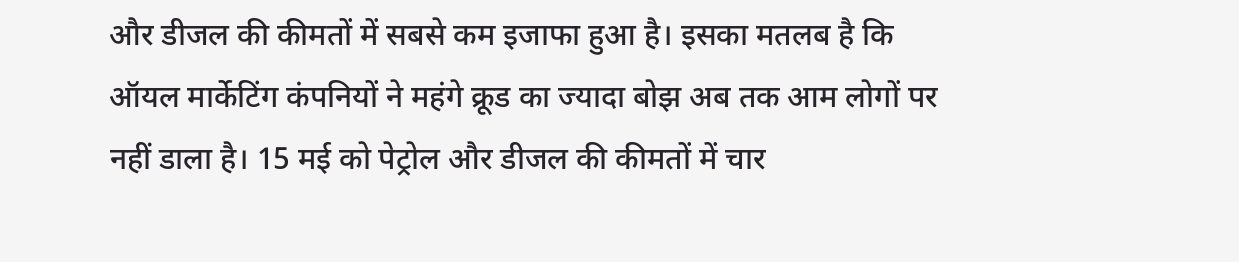और डीजल की कीमतों में सबसे कम इजाफा हुआ है। इसका मतलब है कि ऑयल मार्केटिंग कंपनियों ने महंगे क्रूड का ज्यादा बोझ अब तक आम लोगों पर नहीं डाला है। 15 मई को पेट्रोल और डीजल की कीमतों में चार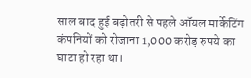साल बाद हुई बढ़ोतरी से पहले ऑयल मार्केटिंग कंपनियों को रोजाना 1,000 करोड़ रुपये का घाटा हो रहा था।